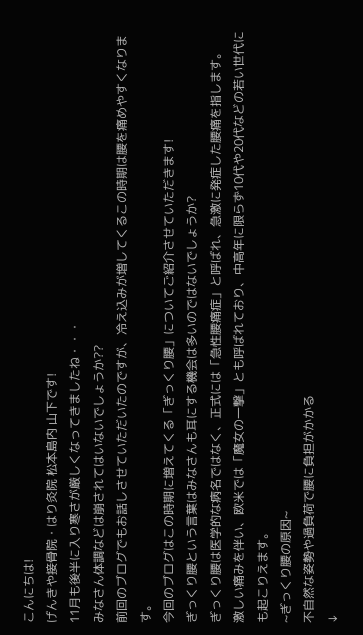こんにちは!
げんきや接骨院・はり灸院 松本島内 山下です!
11月も後半に入り寒さが厳しくなってきましたね・・・
みなさん体調などは崩されてはいないでしょうか??
前回のブログでもお話しさせていただいたのですが、冷え込みが増してくるこの時期は腰を痛めやすくなります。
今回のブログはこの時期に増えてくる「ぎっくり腰」についてご紹介させていただきます!
ぎっくり腰という言葉はみなさんも耳にする機会は多いのではないでしょうか?
ぎっくり腰は医学的な病名ではなく、正式には「急性腰痛症」と呼ばれ、急激に発症した腰痛を指します。
激しい痛みを伴い、欧米では「魔女の一撃」とも呼ばれており、中高年に限らず10代や20代などの若い世代にも起こりえます。
~ぎっくり腰の原因~
不自然な姿勢や過負荷で腰に負担がかかる
↓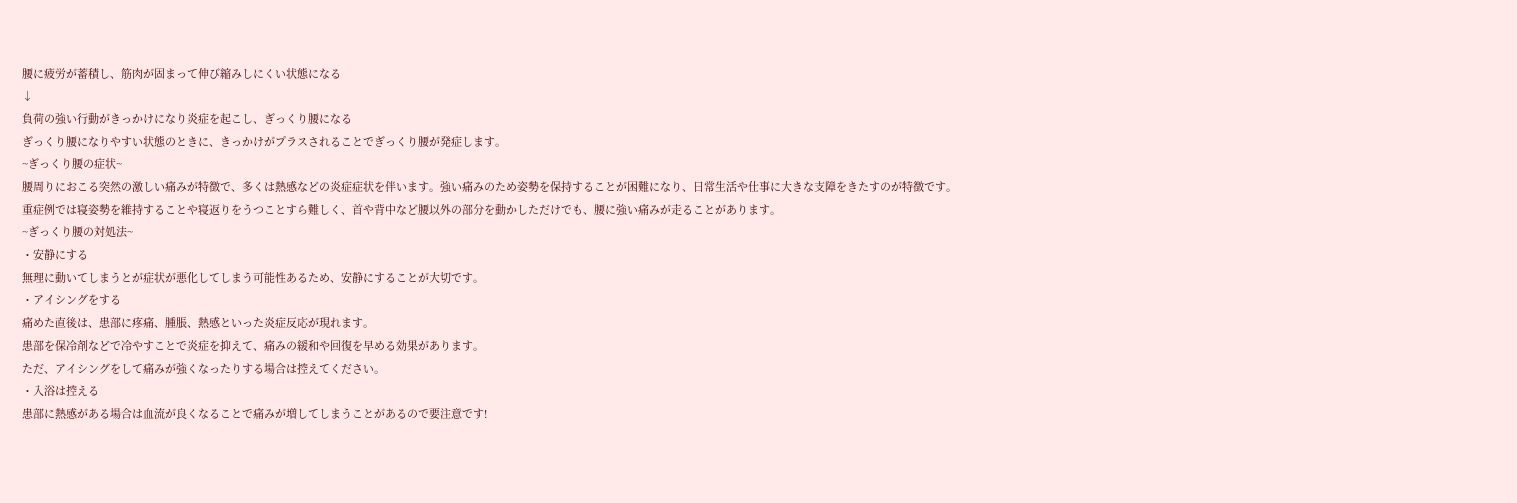腰に疲労が蓄積し、筋肉が固まって伸び縮みしにくい状態になる
↓
負荷の強い行動がきっかけになり炎症を起こし、ぎっくり腰になる
ぎっくり腰になりやすい状態のときに、きっかけがプラスされることでぎっくり腰が発症します。
~ぎっくり腰の症状~
腰周りにおこる突然の激しい痛みが特徴で、多くは熱感などの炎症症状を伴います。強い痛みのため姿勢を保持することが困難になり、日常生活や仕事に大きな支障をきたすのが特徴です。
重症例では寝姿勢を維持することや寝返りをうつことすら難しく、首や背中など腰以外の部分を動かしただけでも、腰に強い痛みが走ることがあります。
~ぎっくり腰の対処法~
・安静にする
無理に動いてしまうとが症状が悪化してしまう可能性あるため、安静にすることが大切です。
・アイシングをする
痛めた直後は、患部に疼痛、腫脹、熱感といった炎症反応が現れます。
患部を保冷剤などで冷やすことで炎症を抑えて、痛みの緩和や回復を早める効果があります。
ただ、アイシングをして痛みが強くなったりする場合は控えてください。
・入浴は控える
患部に熱感がある場合は血流が良くなることで痛みが増してしまうことがあるので要注意です!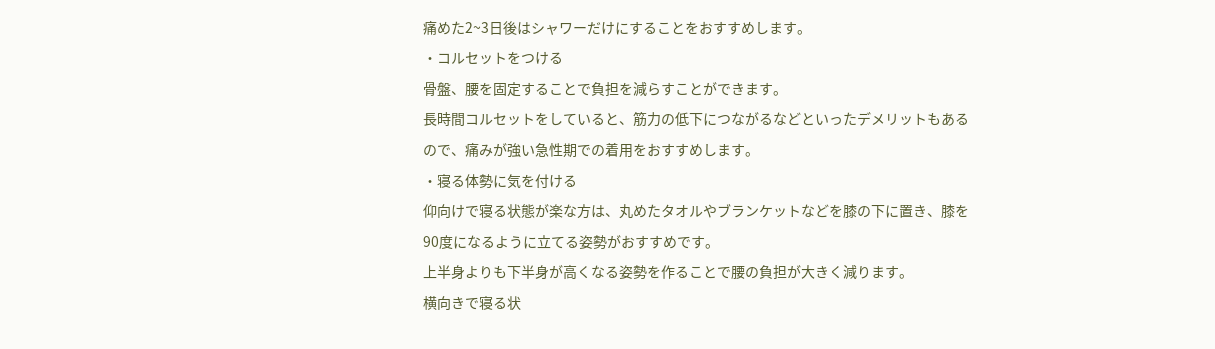痛めた2~3日後はシャワーだけにすることをおすすめします。
・コルセットをつける
骨盤、腰を固定することで負担を減らすことができます。
長時間コルセットをしていると、筋力の低下につながるなどといったデメリットもあるので、痛みが強い急性期での着用をおすすめします。
・寝る体勢に気を付ける
仰向けで寝る状態が楽な方は、丸めたタオルやブランケットなどを膝の下に置き、膝を90度になるように立てる姿勢がおすすめです。
上半身よりも下半身が高くなる姿勢を作ることで腰の負担が大きく減ります。
横向きで寝る状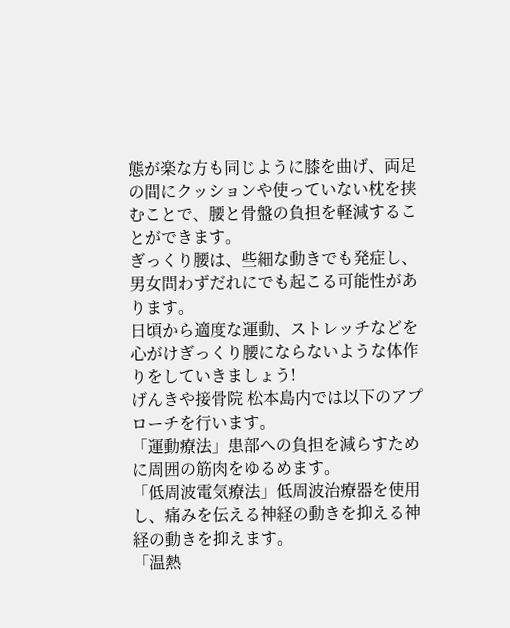態が楽な方も同じように膝を曲げ、両足の間にクッションや使っていない枕を挟むことで、腰と骨盤の負担を軽減することができます。
ぎっくり腰は、些細な動きでも発症し、男女問わずだれにでも起こる可能性があります。
日頃から適度な運動、ストレッチなどを心がけぎっくり腰にならないような体作りをしていきましょう!
げんきや接骨院 松本島内では以下のアプローチを行います。
「運動療法」患部への負担を減らすために周囲の筋肉をゆるめます。
「低周波電気療法」低周波治療器を使用し、痛みを伝える神経の動きを抑える神経の動きを抑えます。
「温熱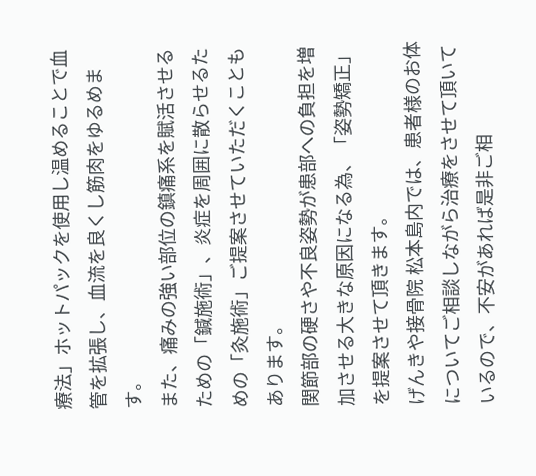療法」ホットパックを使用し温めることで血管を拡張し、血流を良くし筋肉をゆるめます。
また、痛みの強い部位の鎮痛系を賦活させるための「鍼施術」、炎症を周囲に散らせるための「灸施術」ご提案させていただくこともあります。
関節部の硬さや不良姿勢が患部への負担を増加させる大きな原因になる為、「姿勢矯正」を提案させて頂きます。
げんきや接骨院 松本島内では、患者様のお体についてご相談しながら治療をさせて頂いているので、不安があれば是非ご相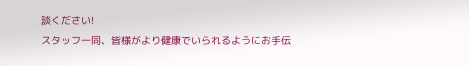談ください!
スタッフ一同、皆様がより健康でいられるようにお手伝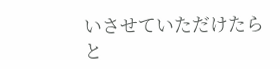いさせていただけたらと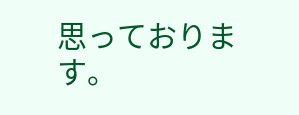思っております。